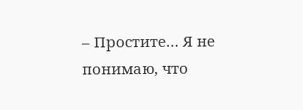– Простите… Я не понимаю, что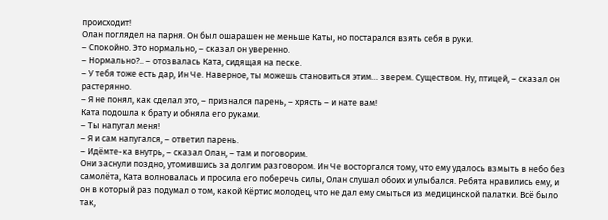происходит!
Олан поглядел на парня. Он был ошарашен не меньше Каты, но постарался взять себя в руки.
– Спокойно. Это нормально, – сказал он уверенно.
– Нормально?.. – отозвалась Ката, сидящая на песке.
– У тебя тоже есть дар, Ин Че. Наверное, ты можешь становиться этим… зверем. Существом. Ну, птицей, – сказал он растерянно.
– Я не понял, как сделал это, – признался парень, – хрясть – и нате вам!
Ката подошла к брату и обняла его руками.
– Ты напугал меня!
– Я и сам напугался, – ответил парень.
– Идёмте-ка внутрь, – сказал Олан, – там и поговорим.
Они заснули поздно, утомившись за долгим разговором. Ин Че восторгался тому, что ему удалось взмыть в небо без самолёта, Ката волновалась и просила его поберечь силы, Олан слушал обоих и улыбался. Ребята нравились ему, и он в который раз подумал о том, какой Кёртис молодец, что не дал ему смыться из медицинской палатки. Всё было так,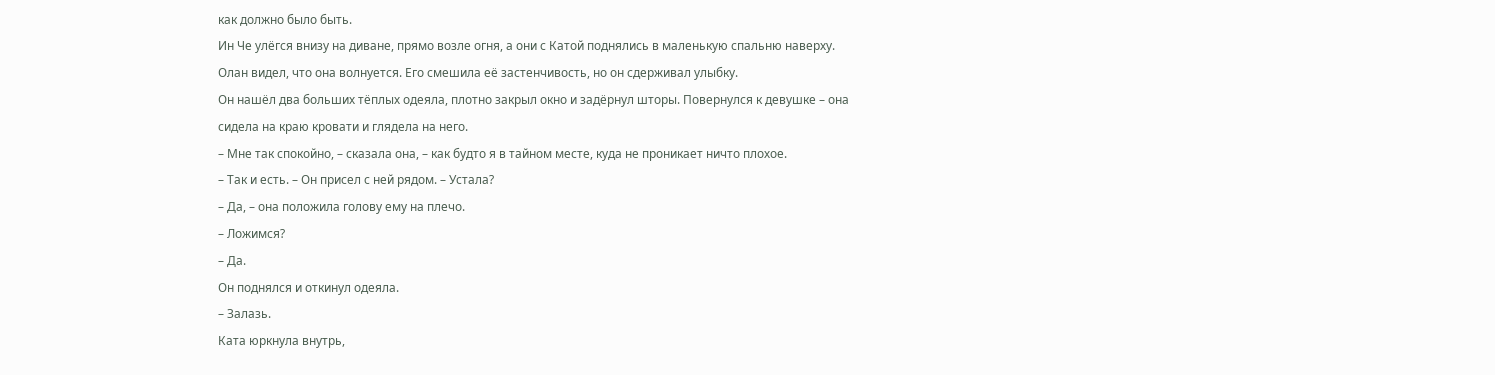как должно было быть.
Ин Че улёгся внизу на диване, прямо возле огня, а они с Катой поднялись в маленькую спальню наверху. Олан видел, что она волнуется. Его смешила её застенчивость, но он сдерживал улыбку.
Он нашёл два больших тёплых одеяла, плотно закрыл окно и задёрнул шторы. Повернулся к девушке – она сидела на краю кровати и глядела на него.
– Мне так спокойно, – сказала она, – как будто я в тайном месте, куда не проникает ничто плохое.
– Так и есть. – Он присел с ней рядом. – Устала?
– Да, – она положила голову ему на плечо.
– Ложимся?
– Да.
Он поднялся и откинул одеяла.
– Залазь.
Ката юркнула внутрь,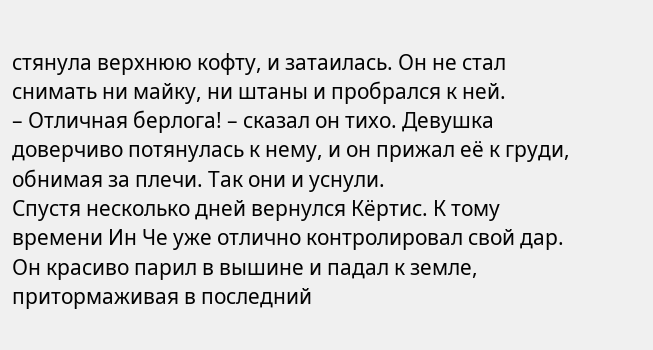стянула верхнюю кофту, и затаилась. Он не стал снимать ни майку, ни штаны и пробрался к ней.
– Отличная берлога! – сказал он тихо. Девушка доверчиво потянулась к нему, и он прижал её к груди, обнимая за плечи. Так они и уснули.
Спустя несколько дней вернулся Кёртис. К тому времени Ин Че уже отлично контролировал свой дар. Он красиво парил в вышине и падал к земле, притормаживая в последний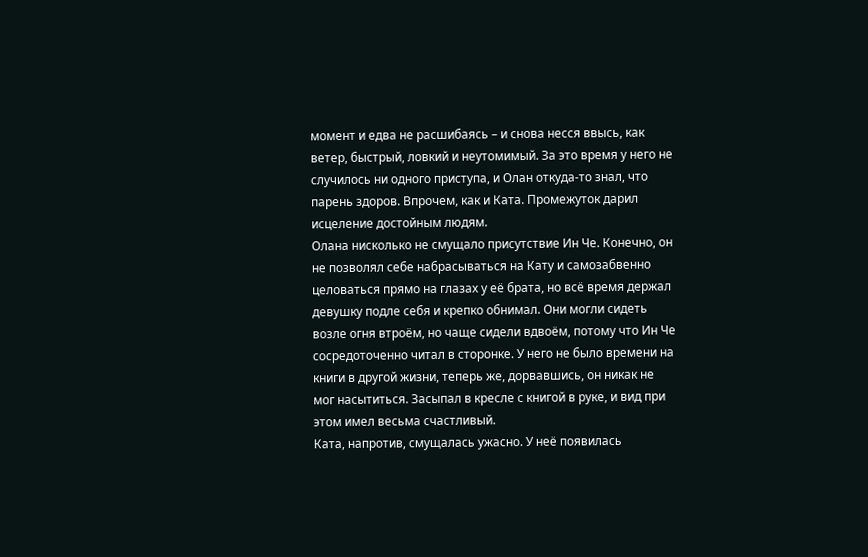момент и едва не расшибаясь – и снова несся ввысь, как ветер, быстрый, ловкий и неутомимый. За это время у него не случилось ни одного приступа, и Олан откуда-то знал, что парень здоров. Впрочем, как и Ката. Промежуток дарил исцеление достойным людям.
Олана нисколько не смущало присутствие Ин Че. Конечно, он не позволял себе набрасываться на Кату и самозабвенно целоваться прямо на глазах у её брата, но всё время держал девушку подле себя и крепко обнимал. Они могли сидеть возле огня втроём, но чаще сидели вдвоём, потому что Ин Че сосредоточенно читал в сторонке. У него не было времени на книги в другой жизни, теперь же, дорвавшись, он никак не мог насытиться. Засыпал в кресле с книгой в руке, и вид при этом имел весьма счастливый.
Ката, напротив, смущалась ужасно. У неё появилась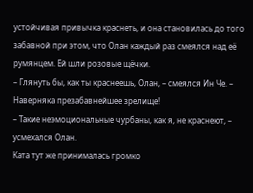устойчивая привычка краснеть, и она становилась до того забавной при этом, что Олан каждый раз смеялся над её румянцем. Ей шли розовые щёчки.
– Глянуть бы, как ты краснеешь, Олан, – смеялся Ин Че. – Наверняка презабавнейшее зрелище!
– Такие неэмоциональные чурбаны, как я, не краснеют, – усмехался Олан.
Ката тут же принималась громко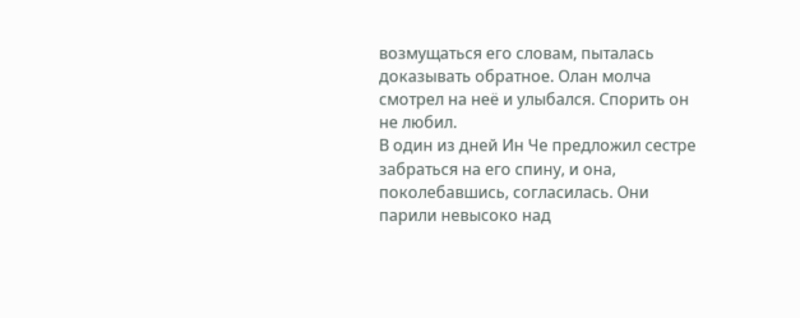возмущаться его словам, пыталась доказывать обратное. Олан молча смотрел на неё и улыбался. Спорить он не любил.
В один из дней Ин Че предложил сестре забраться на его спину, и она, поколебавшись, согласилась. Они парили невысоко над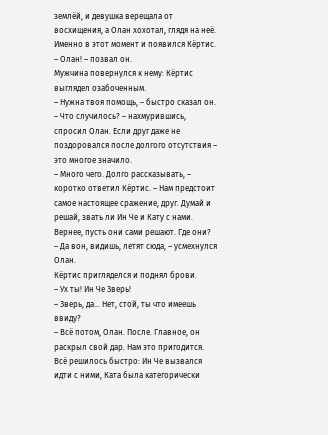землёй, и девушка верещала от восхищения, а Олан хохотал, глядя на неё. Именно в этот момент и появился Кёртис.
– Олан! – позвал он.
Мужчина повернулся к нему: Кёртис выглядел озабоченным.
– Нужна твоя помощь, – быстро сказал он.
– Что случилось? – нахмурившись, спросил Олан. Если друг даже не поздоровался после долгого отсутствия – это многое значило.
– Много чего. Долго рассказывать, – коротко ответил Кёртис. – Нам предстоит самое настоящее сражение, друг. Думай и решай, звать ли Ин Че и Кату с нами. Вернее, пусть они сами решают. Где они?
– Да вон, видишь, летят сюда, – усмехнулся Олан.
Кёртис пригляделся и поднял брови.
– Ух ты! Ин Че Зверь!
– Зверь, да… Нет, стой, ты что имеешь ввиду?
– Всё потом, Олан. После. Главное, он раскрыл свой дар. Нам это пригодится.
Всё решилось быстро: Ин Че вызвался идти с ними, Ката была категорически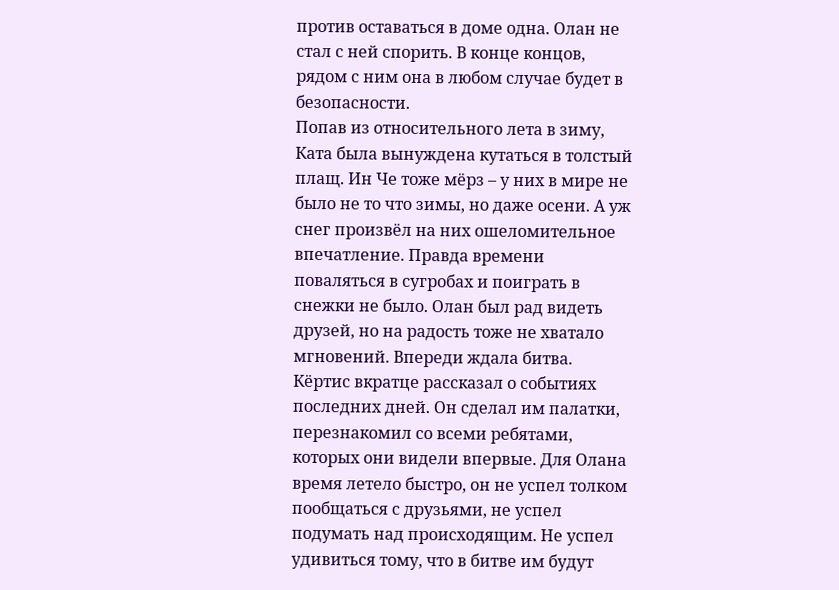против оставаться в доме одна. Олан не стал с ней спорить. В конце концов, рядом с ним она в любом случае будет в безопасности.
Попав из относительного лета в зиму, Ката была вынуждена кутаться в толстый плащ. Ин Че тоже мёрз – у них в мире не было не то что зимы, но даже осени. А уж снег произвёл на них ошеломительное впечатление. Правда времени поваляться в сугробах и поиграть в снежки не было. Олан был рад видеть друзей, но на радость тоже не хватало мгновений. Впереди ждала битва.
Кёртис вкратце рассказал о событиях последних дней. Он сделал им палатки, перезнакомил со всеми ребятами, которых они видели впервые. Для Олана время летело быстро, он не успел толком пообщаться с друзьями, не успел подумать над происходящим. Не успел удивиться тому, что в битве им будут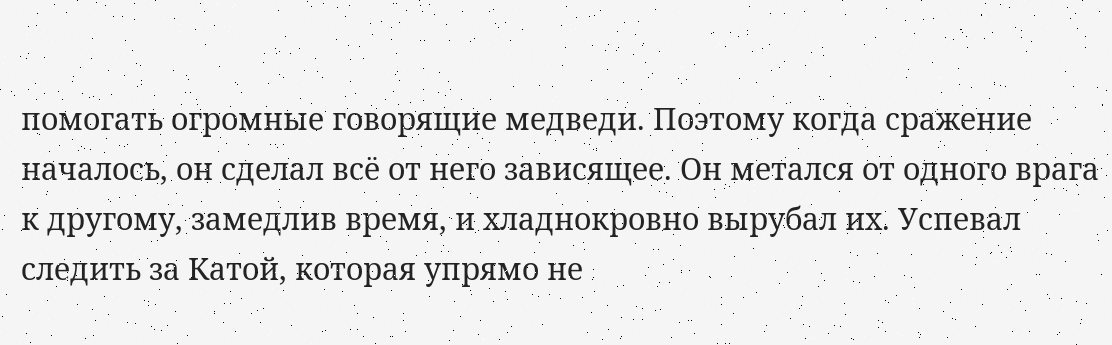помогать огромные говорящие медведи. Поэтому когда сражение началось, он сделал всё от него зависящее. Он метался от одного врага к другому, замедлив время, и хладнокровно вырубал их. Успевал следить за Катой, которая упрямо не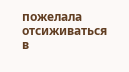пожелала отсиживаться в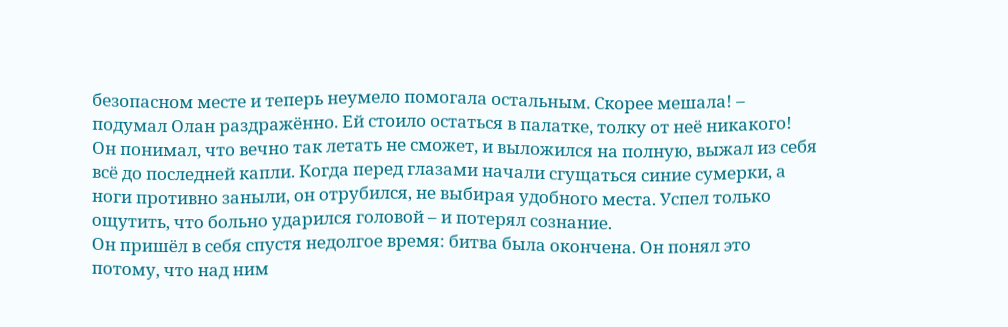безопасном месте и теперь неумело помогала остальным. Скорее мешала! – подумал Олан раздражённо. Ей стоило остаться в палатке, толку от неё никакого!
Он понимал, что вечно так летать не сможет, и выложился на полную, выжал из себя всё до последней капли. Когда перед глазами начали сгущаться синие сумерки, а ноги противно заныли, он отрубился, не выбирая удобного места. Успел только ощутить, что больно ударился головой – и потерял сознание.
Он пришёл в себя спустя недолгое время: битва была окончена. Он понял это потому, что над ним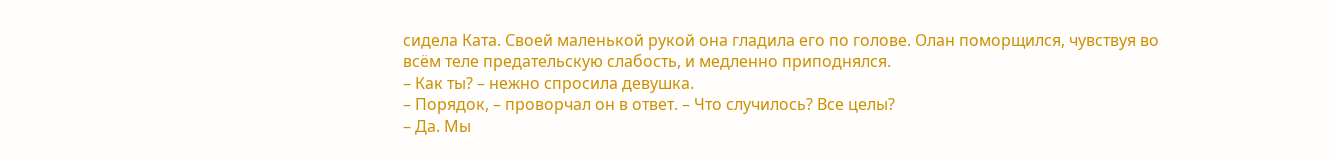сидела Ката. Своей маленькой рукой она гладила его по голове. Олан поморщился, чувствуя во всём теле предательскую слабость, и медленно приподнялся.
– Как ты? – нежно спросила девушка.
– Порядок, – проворчал он в ответ. – Что случилось? Все целы?
– Да. Мы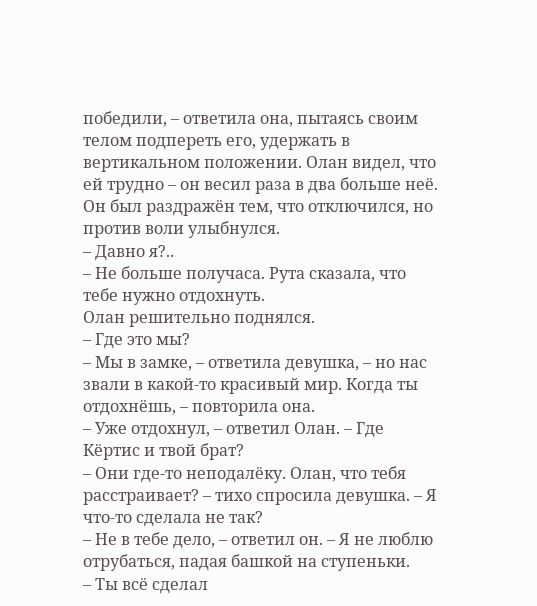победили, – ответила она, пытаясь своим телом подпереть его, удержать в вертикальном положении. Олан видел, что ей трудно – он весил раза в два больше неё. Он был раздражён тем, что отключился, но против воли улыбнулся.
– Давно я?..
– Не больше получаса. Рута сказала, что тебе нужно отдохнуть.
Олан решительно поднялся.
– Где это мы?
– Мы в замке, – ответила девушка, – но нас звали в какой-то красивый мир. Когда ты отдохнёшь, – повторила она.
– Уже отдохнул, – ответил Олан. – Где Кёртис и твой брат?
– Они где-то неподалёку. Олан, что тебя расстраивает? – тихо спросила девушка. – Я что-то сделала не так?
– Не в тебе дело, – ответил он. – Я не люблю отрубаться, падая башкой на ступеньки.
– Ты всё сделал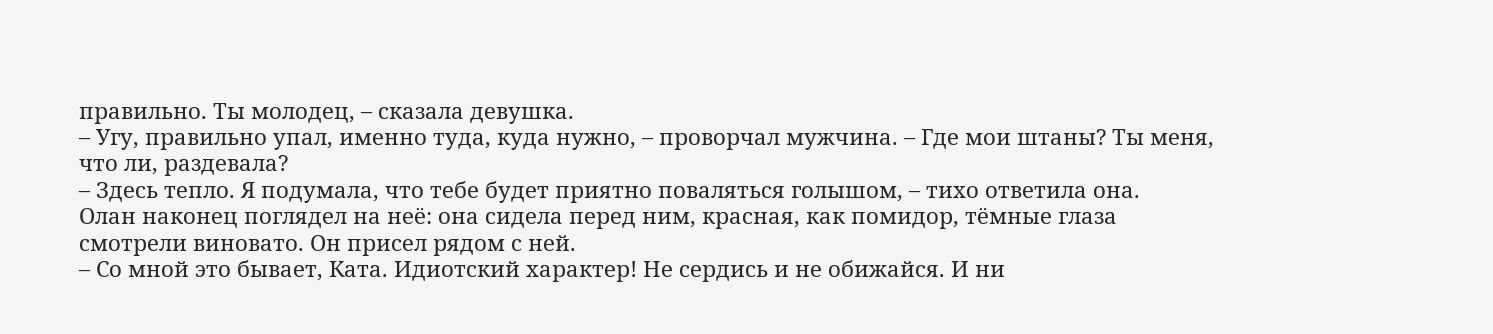правильно. Ты молодец, – сказала девушка.
– Угу, правильно упал, именно туда, куда нужно, – проворчал мужчина. – Где мои штаны? Ты меня, что ли, раздевала?
– Здесь тепло. Я подумала, что тебе будет приятно поваляться голышом, – тихо ответила она.
Олан наконец поглядел на неё: она сидела перед ним, красная, как помидор, тёмные глаза смотрели виновато. Он присел рядом с ней.
– Со мной это бывает, Ката. Идиотский характер! Не сердись и не обижайся. И ни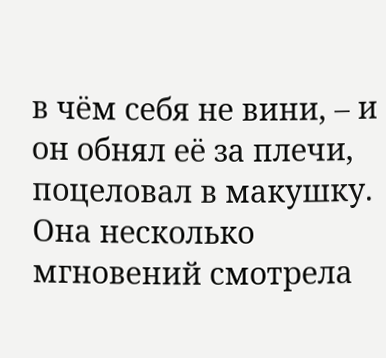в чём себя не вини, – и он обнял её за плечи, поцеловал в макушку. Она несколько мгновений смотрела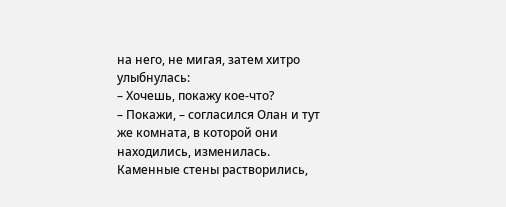на него, не мигая, затем хитро улыбнулась:
– Хочешь, покажу кое-что?
– Покажи, – согласился Олан и тут же комната, в которой они находились, изменилась. Каменные стены растворились,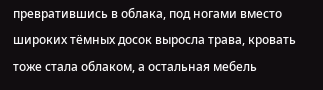превратившись в облака, под ногами вместо широких тёмных досок выросла трава, кровать тоже стала облаком, а остальная мебель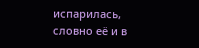испарилась, словно её и в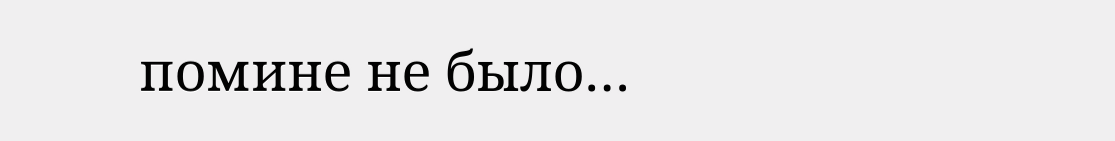помине не было…